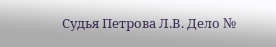Судья Петрова Л.В. Дело №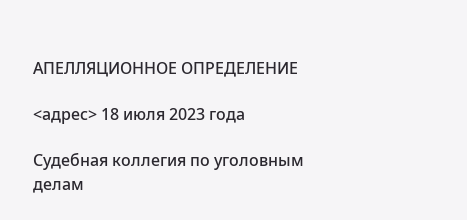АПЕЛЛЯЦИОННОЕ ОПРЕДЕЛЕНИЕ

<адрес> 18 июля 2023 года

Судебная коллегия по уголовным делам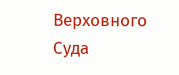Верховного Суда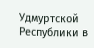Удмуртской Республики в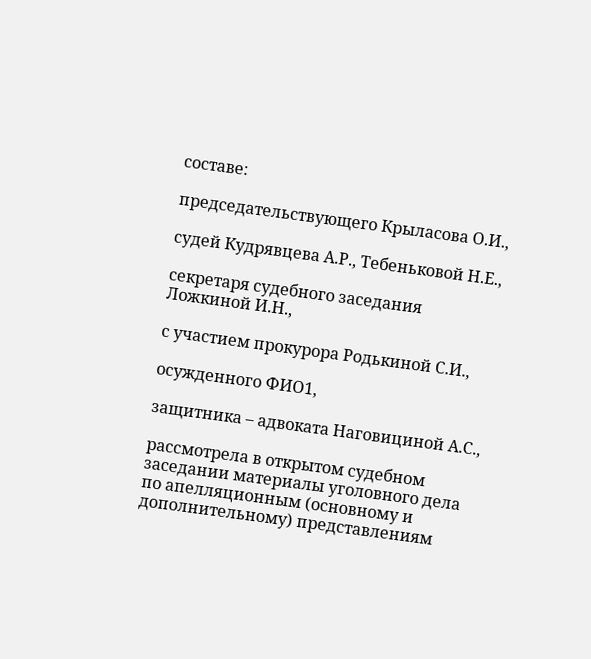составе:

председательствующего Крыласова О.И.,

судей Кудрявцева А.Р., Тебеньковой Н.Е.,

секретаря судебного заседания Ложкиной И.Н.,

с участием прокурора Родькиной С.И.,

осужденного ФИО1,

защитника – адвоката Наговициной А.С.,

рассмотрела в открытом судебном заседании материалы уголовного дела по апелляционным (основному и дополнительному) представлениям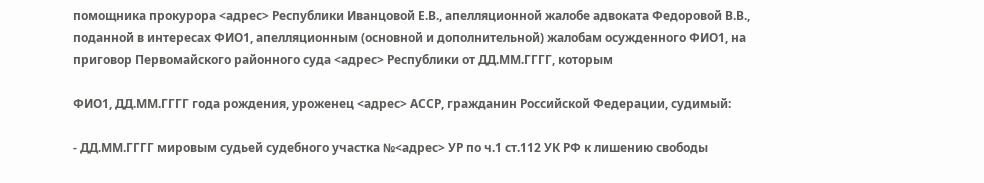помощника прокурора <адрес> Республики Иванцовой Е.В., апелляционной жалобе адвоката Федоровой В.В., поданной в интересах ФИО1, апелляционным (основной и дополнительной) жалобам осужденного ФИО1, на приговор Первомайского районного суда <адрес> Республики от ДД.ММ.ГГГГ, которым

ФИО1, ДД.ММ.ГГГГ года рождения, уроженец <адрес> АССР, гражданин Российской Федерации, судимый:

- ДД.ММ.ГГГГ мировым судьей судебного участка №<адрес> УР по ч.1 ст.112 УК РФ к лишению свободы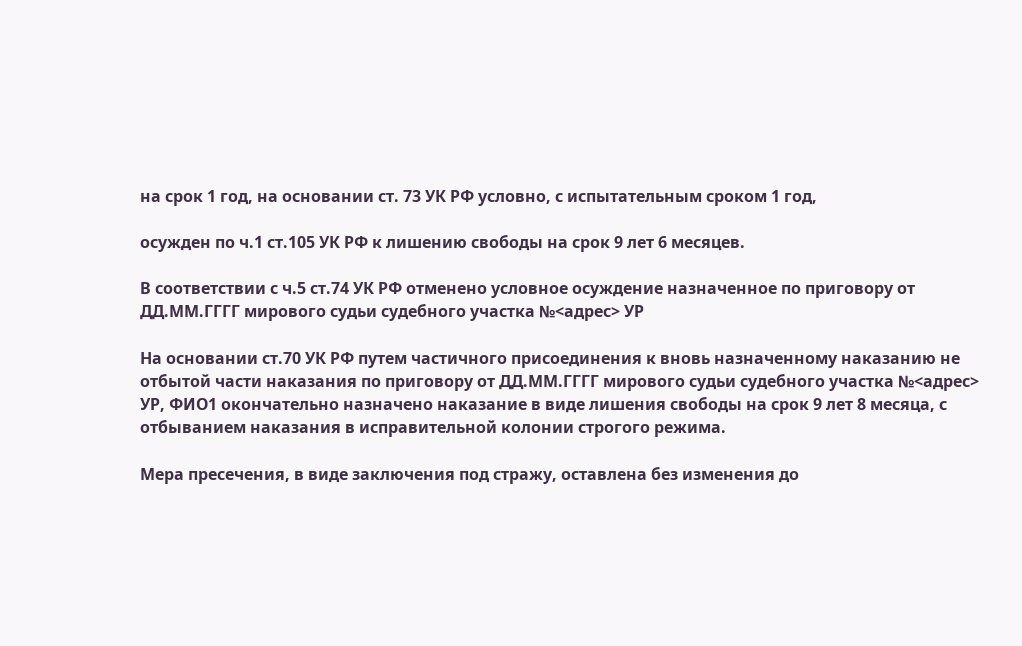на срок 1 год, на основании ст. 73 УК РФ условно, с испытательным сроком 1 год,

осужден по ч.1 ст.105 УК РФ к лишению свободы на срок 9 лет 6 месяцев.

В соответствии с ч.5 ст.74 УК РФ отменено условное осуждение назначенное по приговору от ДД.ММ.ГГГГ мирового судьи судебного участка №<адрес> УР

На основании ст.70 УК РФ путем частичного присоединения к вновь назначенному наказанию не отбытой части наказания по приговору от ДД.ММ.ГГГГ мирового судьи судебного участка №<адрес> УР, ФИО1 окончательно назначено наказание в виде лишения свободы на срок 9 лет 8 месяца, с отбыванием наказания в исправительной колонии строгого режима.

Мера пресечения, в виде заключения под стражу, оставлена без изменения до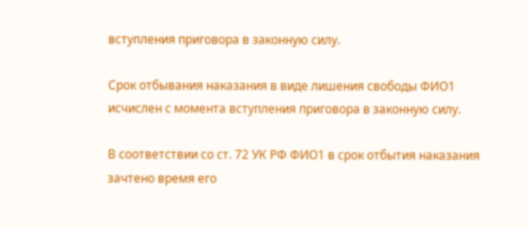вступления приговора в законную силу.

Срок отбывания наказания в виде лишения свободы ФИО1 исчислен с момента вступления приговора в законную силу.

В соответствии со ст. 72 УК РФ ФИО1 в срок отбытия наказания зачтено время его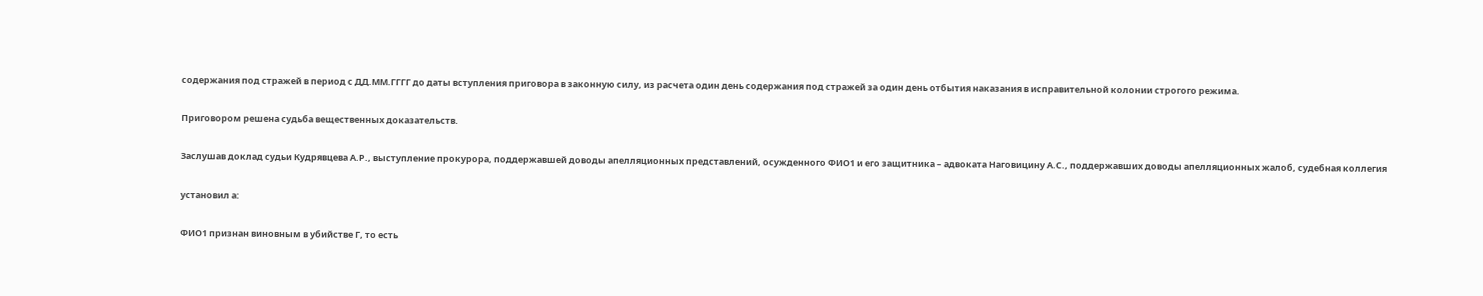содержания под стражей в период с ДД.ММ.ГГГГ до даты вступления приговора в законную силу, из расчета один день содержания под стражей за один день отбытия наказания в исправительной колонии строгого режима.

Приговором решена судьба вещественных доказательств.

Заслушав доклад судьи Кудрявцева А.Р., выступление прокурора, поддержавшей доводы апелляционных представлений, осужденного ФИО1 и его защитника – адвоката Наговицину А.С., поддержавших доводы апелляционных жалоб, судебная коллегия

установил а:

ФИО1 признан виновным в убийстве Г, то есть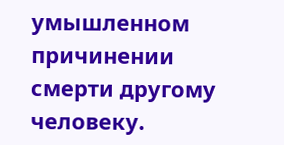умышленном причинении смерти другому человеку.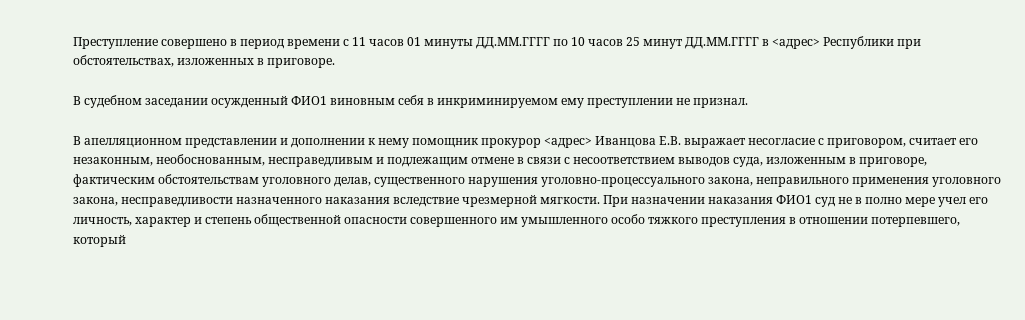Преступление совершено в период времени с 11 часов 01 минуты ДД.ММ.ГГГГ по 10 часов 25 минут ДД.ММ.ГГГГ в <адрес> Республики при обстоятельствах, изложенных в приговоре.

В судебном заседании осужденный ФИО1 виновным себя в инкриминируемом ему преступлении не признал.

В апелляционном представлении и дополнении к нему помощник прокурор <адрес> Иванцова Е.В. выражает несогласие с приговором, считает его незаконным, необоснованным, несправедливым и подлежащим отмене в связи с несоответствием выводов суда, изложенным в приговоре, фактическим обстоятельствам уголовного делав, существенного нарушения уголовно-процессуального закона, неправильного применения уголовного закона, несправедливости назначенного наказания вследствие чрезмерной мягкости. При назначении наказания ФИО1 суд не в полно мере учел его личность, характер и степень общественной опасности совершенного им умышленного особо тяжкого преступления в отношении потерпевшего, который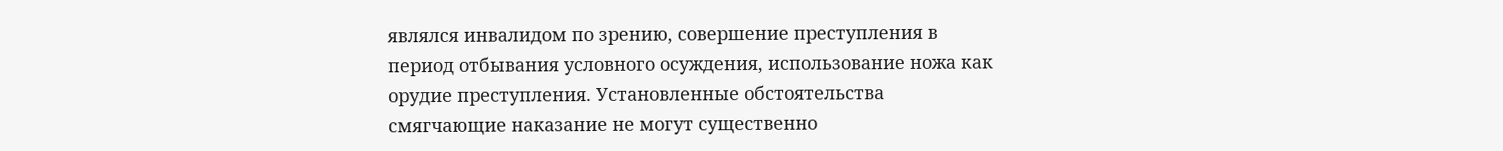являлся инвалидом по зрению, совершение преступления в период отбывания условного осуждения, использование ножа как орудие преступления. Установленные обстоятельства смягчающие наказание не могут существенно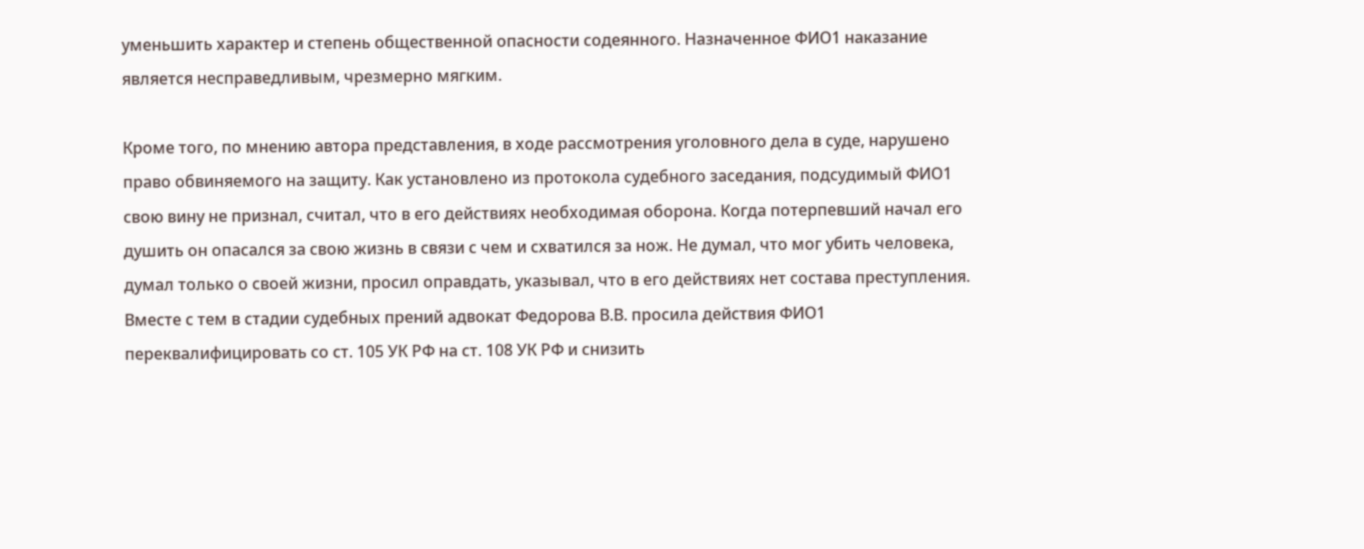уменьшить характер и степень общественной опасности содеянного. Назначенное ФИО1 наказание является несправедливым, чрезмерно мягким.

Кроме того, по мнению автора представления, в ходе рассмотрения уголовного дела в суде, нарушено право обвиняемого на защиту. Как установлено из протокола судебного заседания, подсудимый ФИО1 свою вину не признал, считал, что в его действиях необходимая оборона. Когда потерпевший начал его душить он опасался за свою жизнь в связи с чем и схватился за нож. Не думал, что мог убить человека, думал только о своей жизни, просил оправдать, указывал, что в его действиях нет состава преступления. Вместе с тем в стадии судебных прений адвокат Федорова В.В. просила действия ФИО1 переквалифицировать со ст. 105 УК РФ на ст. 108 УК РФ и снизить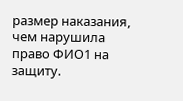размер наказания, чем нарушила право ФИО1 на защиту.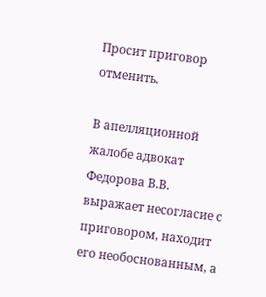Просит приговор отменить.

В апелляционной жалобе адвокат Федорова В.В. выражает несогласие с приговором, находит его необоснованным, а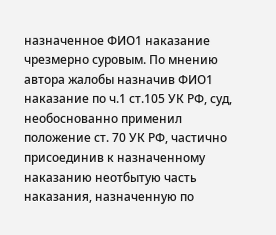назначенное ФИО1 наказание чрезмерно суровым. По мнению автора жалобы назначив ФИО1 наказание по ч.1 ст.105 УК РФ, суд, необоснованно применил положение ст. 70 УК РФ, частично присоединив к назначенному наказанию неотбытую часть наказания, назначенную по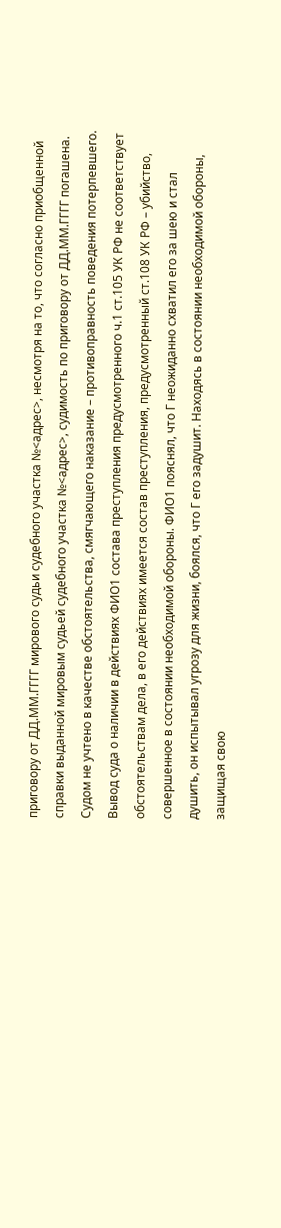приговору от ДД.ММ.ГГГГ мирового судьи судебного участка №<адрес>, несмотря на то, что согласно приобщенной справки выданной мировым судьей судебного участка №<адрес>, судимость по приговору от ДД.ММ.ГГГГ погашена. Судом не учтено в качестве обстоятельства, смягчающего наказание – противоправность поведения потерпевшего. Вывод суда о наличии в действиях ФИО1 состава преступления предусмотренного ч.1 ст.105 УК РФ не соответствует обстоятельствам дела, в его действиях имеется состав преступления, предусмотренный ст.108 УК РФ – убийство, совершенное в состоянии необходимой обороны. ФИО1 пояснял, что Г неожиданно схватил его за шею и стал душить, он испытывал угрозу для жизни, боялся, что Г его задушит. Находясь в состоянии необходимой обороны, защищая свою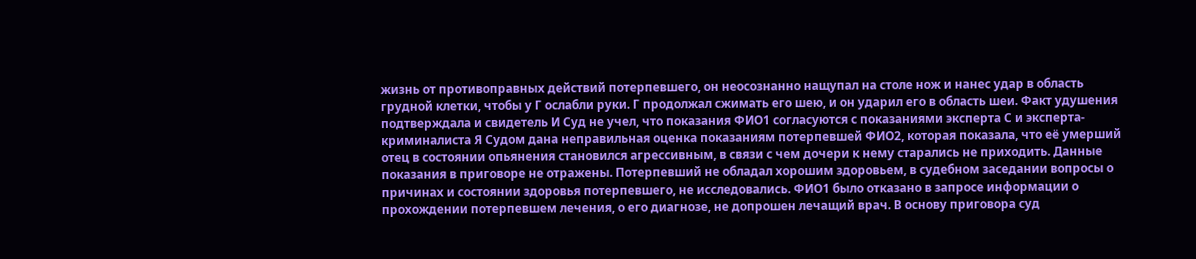жизнь от противоправных действий потерпевшего, он неосознанно нащупал на столе нож и нанес удар в область грудной клетки, чтобы у Г ослабли руки. Г продолжал сжимать его шею, и он ударил его в область шеи. Факт удушения подтверждала и свидетель И Суд не учел, что показания ФИО1 согласуются с показаниями эксперта С и эксперта-криминалиста Я Судом дана неправильная оценка показаниям потерпевшей ФИО2, которая показала, что её умерший отец в состоянии опьянения становился агрессивным, в связи с чем дочери к нему старались не приходить. Данные показания в приговоре не отражены. Потерпевший не обладал хорошим здоровьем, в судебном заседании вопросы о причинах и состоянии здоровья потерпевшего, не исследовались. ФИО1 было отказано в запросе информации о прохождении потерпевшем лечения, о его диагнозе, не допрошен лечащий врач. В основу приговора суд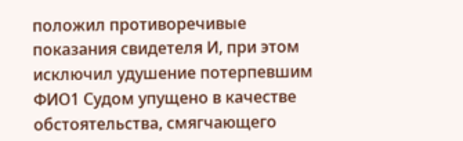положил противоречивые показания свидетеля И, при этом исключил удушение потерпевшим ФИО1 Судом упущено в качестве обстоятельства, смягчающего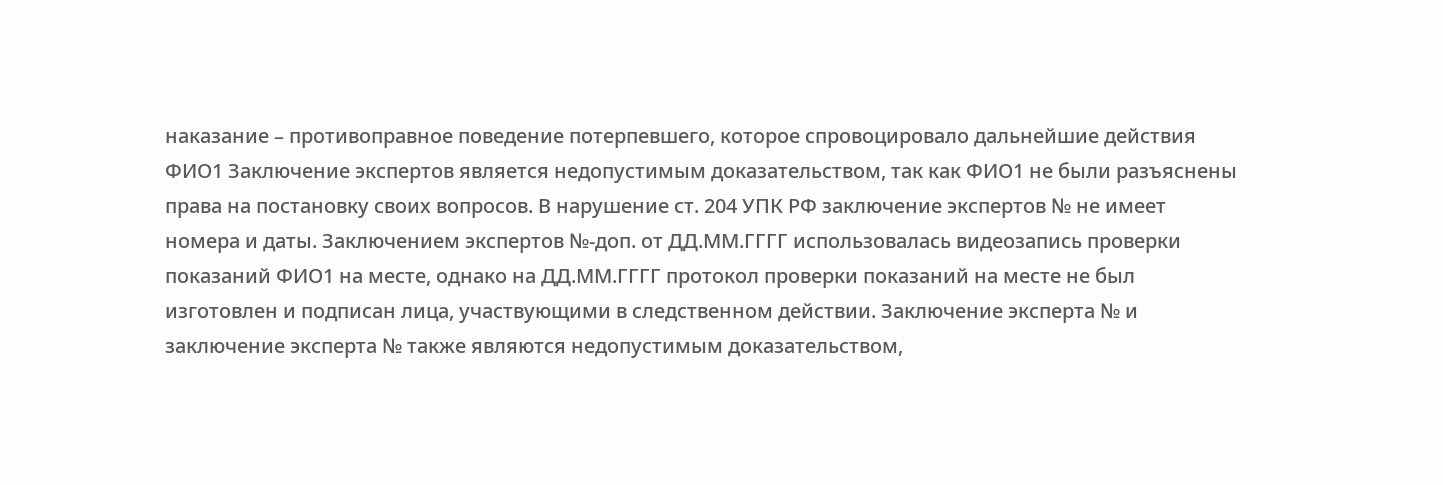наказание – противоправное поведение потерпевшего, которое спровоцировало дальнейшие действия ФИО1 Заключение экспертов является недопустимым доказательством, так как ФИО1 не были разъяснены права на постановку своих вопросов. В нарушение ст. 204 УПК РФ заключение экспертов № не имеет номера и даты. Заключением экспертов №-доп. от ДД.ММ.ГГГГ использовалась видеозапись проверки показаний ФИО1 на месте, однако на ДД.ММ.ГГГГ протокол проверки показаний на месте не был изготовлен и подписан лица, участвующими в следственном действии. Заключение эксперта № и заключение эксперта № также являются недопустимым доказательством,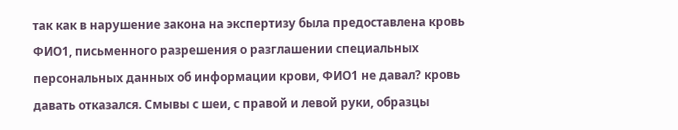так как в нарушение закона на экспертизу была предоставлена кровь ФИО1, письменного разрешения о разглашении специальных персональных данных об информации крови, ФИО1 не давал? кровь давать отказался. Смывы с шеи, с правой и левой руки, образцы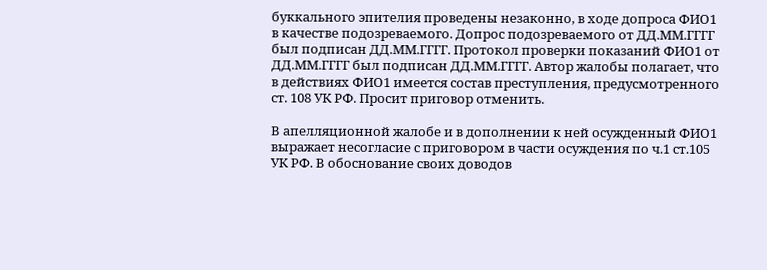буккального эпителия проведены незаконно, в ходе допроса ФИО1 в качестве подозреваемого. Допрос подозреваемого от ДД.ММ.ГГГГ был подписан ДД.ММ.ГГГГ. Протокол проверки показаний ФИО1 от ДД.ММ.ГГГГ был подписан ДД.ММ.ГГГГ. Автор жалобы полагает, что в действиях ФИО1 имеется состав преступления, предусмотренного ст. 108 УК РФ. Просит приговор отменить.

В апелляционной жалобе и в дополнении к ней осужденный ФИО1 выражает несогласие с приговором в части осуждения по ч.1 ст.105 УК РФ. В обоснование своих доводов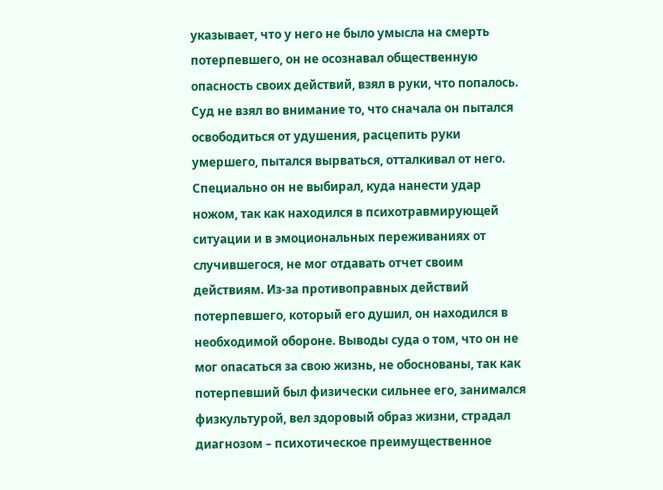указывает, что у него не было умысла на смерть потерпевшего, он не осознавал общественную опасность своих действий, взял в руки, что попалось. Суд не взял во внимание то, что сначала он пытался освободиться от удушения, расцепить руки умершего, пытался вырваться, отталкивал от него. Специально он не выбирал, куда нанести удар ножом, так как находился в психотравмирующей ситуации и в эмоциональных переживаниях от случившегося, не мог отдавать отчет своим действиям. Из-за противоправных действий потерпевшего, который его душил, он находился в необходимой обороне. Выводы суда о том, что он не мог опасаться за свою жизнь, не обоснованы, так как потерпевший был физически сильнее его, занимался физкультурой, вел здоровый образ жизни, страдал диагнозом – психотическое преимущественное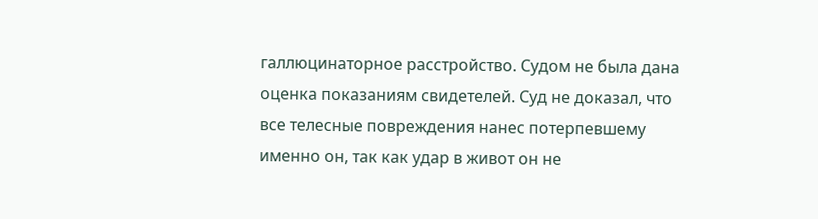галлюцинаторное расстройство. Судом не была дана оценка показаниям свидетелей. Суд не доказал, что все телесные повреждения нанес потерпевшему именно он, так как удар в живот он не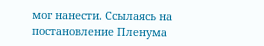мог нанести. Ссылаясь на постановление Пленума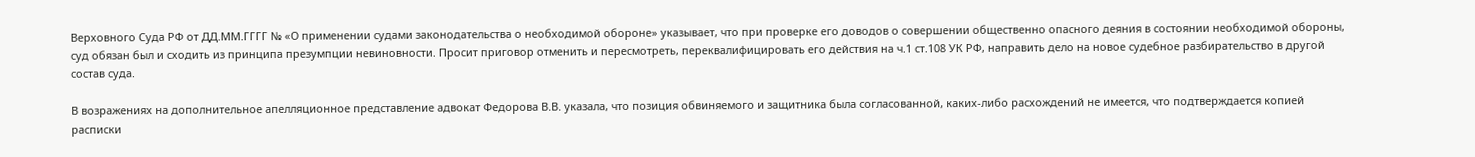Верховного Суда РФ от ДД.ММ.ГГГГ № «О применении судами законодательства о необходимой обороне» указывает, что при проверке его доводов о совершении общественно опасного деяния в состоянии необходимой обороны, суд обязан был и сходить из принципа презумпции невиновности. Просит приговор отменить и пересмотреть, переквалифицировать его действия на ч.1 ст.108 УК РФ, направить дело на новое судебное разбирательство в другой состав суда.

В возражениях на дополнительное апелляционное представление адвокат Федорова В.В. указала, что позиция обвиняемого и защитника была согласованной, каких-либо расхождений не имеется, что подтверждается копией расписки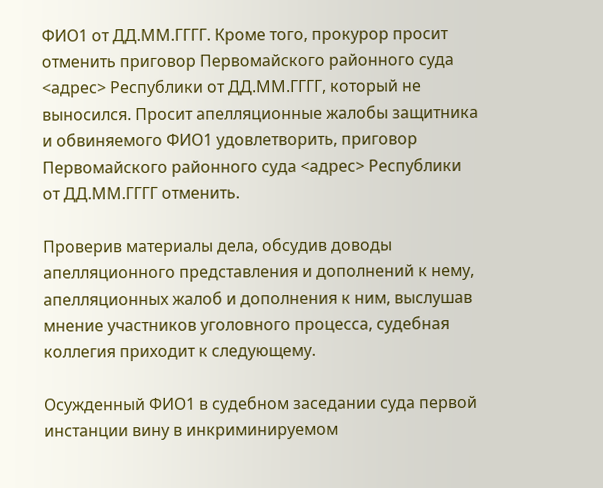ФИО1 от ДД.ММ.ГГГГ. Кроме того, прокурор просит отменить приговор Первомайского районного суда <адрес> Республики от ДД.ММ.ГГГГ, который не выносился. Просит апелляционные жалобы защитника и обвиняемого ФИО1 удовлетворить, приговор Первомайского районного суда <адрес> Республики от ДД.ММ.ГГГГ отменить.

Проверив материалы дела, обсудив доводы апелляционного представления и дополнений к нему, апелляционных жалоб и дополнения к ним, выслушав мнение участников уголовного процесса, судебная коллегия приходит к следующему.

Осужденный ФИО1 в судебном заседании суда первой инстанции вину в инкриминируемом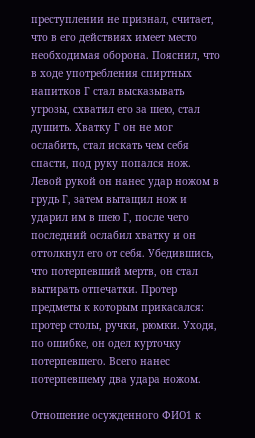преступлении не признал, считает, что в его действиях имеет место необходимая оборона. Пояснил, что в ходе употребления спиртных напитков Г стал высказывать угрозы, схватил его за шею, стал душить. Хватку Г он не мог ослабить, стал искать чем себя спасти, под руку попался нож. Левой рукой он нанес удар ножом в грудь Г, затем вытащил нож и ударил им в шею Г, после чего последний ослабил хватку и он оттолкнул его от себя. Убедившись, что потерпевший мертв, он стал вытирать отпечатки. Протер предметы к которым прикасался: протер столы, ручки, рюмки. Уходя, по ошибке, он одел курточку потерпевшего. Всего нанес потерпевшему два удара ножом.

Отношение осужденного ФИО1 к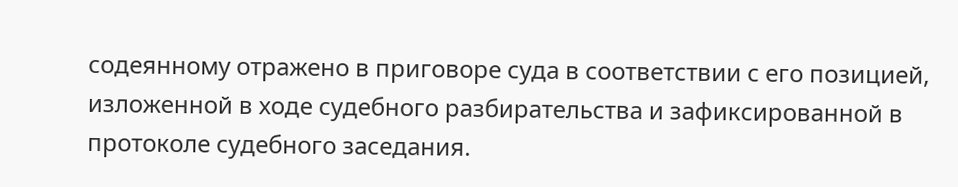содеянному отражено в приговоре суда в соответствии с его позицией, изложенной в ходе судебного разбирательства и зафиксированной в протоколе судебного заседания.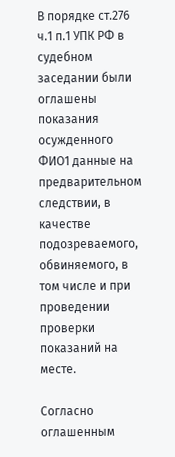В порядке ст.276 ч.1 п.1 УПК РФ в судебном заседании были оглашены показания осужденного ФИО1 данные на предварительном следствии, в качестве подозреваемого, обвиняемого, в том числе и при проведении проверки показаний на месте.

Согласно оглашенным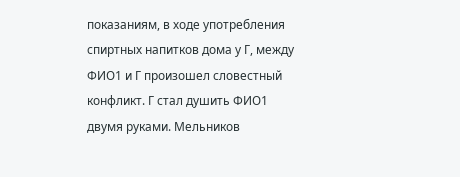показаниям, в ходе употребления спиртных напитков дома у Г, между ФИО1 и Г произошел словестный конфликт. Г стал душить ФИО1 двумя руками. Мельников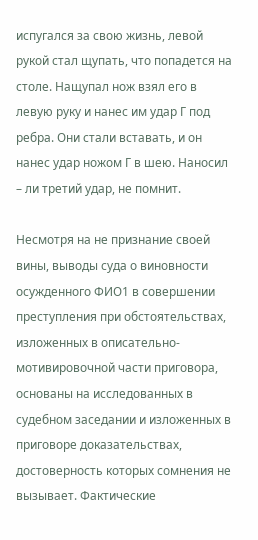испугался за свою жизнь, левой рукой стал щупать, что попадется на столе. Нащупал нож взял его в левую руку и нанес им удар Г под ребра. Они стали вставать, и он нанес удар ножом Г в шею. Наносил – ли третий удар, не помнит.

Несмотря на не признание своей вины, выводы суда о виновности осужденного ФИО1 в совершении преступления при обстоятельствах, изложенных в описательно-мотивировочной части приговора, основаны на исследованных в судебном заседании и изложенных в приговоре доказательствах, достоверность которых сомнения не вызывает. Фактические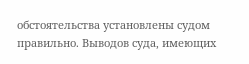обстоятельства установлены судом правильно. Выводов суда, имеющих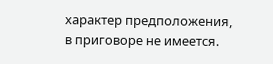характер предположения, в приговоре не имеется.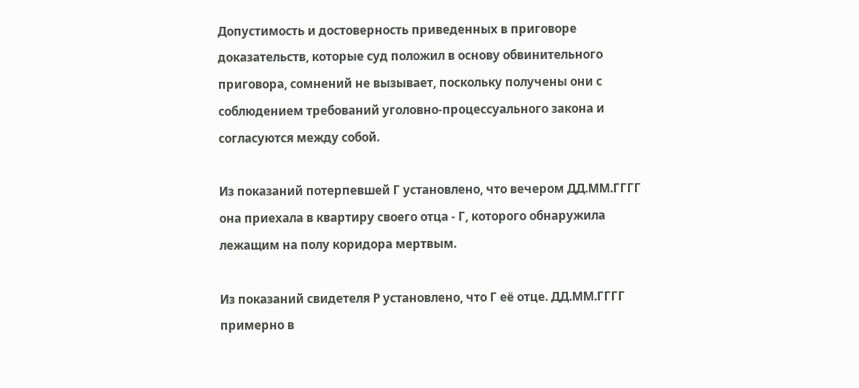Допустимость и достоверность приведенных в приговоре доказательств, которые суд положил в основу обвинительного приговора, сомнений не вызывает, поскольку получены они с соблюдением требований уголовно-процессуального закона и согласуются между собой.

Из показаний потерпевшей Г установлено, что вечером ДД.ММ.ГГГГ она приехала в квартиру своего отца - Г, которого обнаружила лежащим на полу коридора мертвым.

Из показаний свидетеля Р установлено, что Г её отце. ДД.ММ.ГГГГ примерно в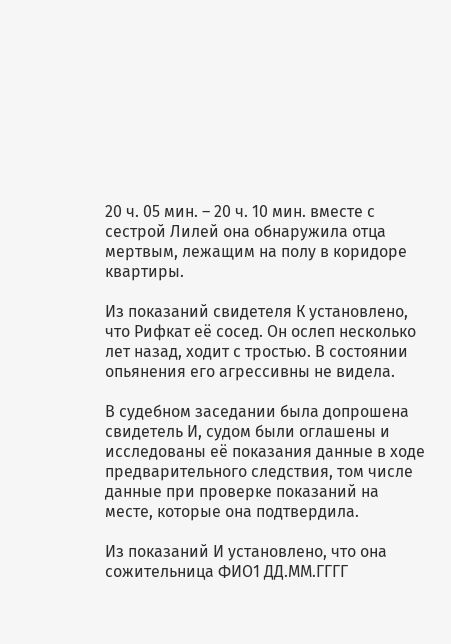20 ч. 05 мин. – 20 ч. 10 мин. вместе с сестрой Лилей она обнаружила отца мертвым, лежащим на полу в коридоре квартиры.

Из показаний свидетеля К установлено, что Рифкат её сосед. Он ослеп несколько лет назад, ходит с тростью. В состоянии опьянения его агрессивны не видела.

В судебном заседании была допрошена свидетель И, судом были оглашены и исследованы её показания данные в ходе предварительного следствия, том числе данные при проверке показаний на месте, которые она подтвердила.

Из показаний И установлено, что она сожительница ФИО1 ДД.ММ.ГГГГ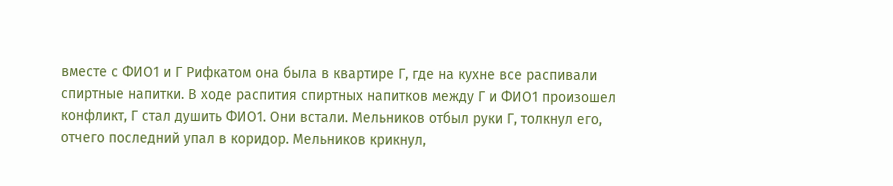вместе с ФИО1 и Г Рифкатом она была в квартире Г, где на кухне все распивали спиртные напитки. В ходе распития спиртных напитков между Г и ФИО1 произошел конфликт, Г стал душить ФИО1. Они встали. Мельников отбыл руки Г, толкнул его, отчего последний упал в коридор. Мельников крикнул,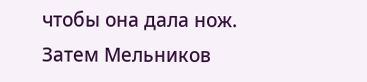чтобы она дала нож. Затем Мельников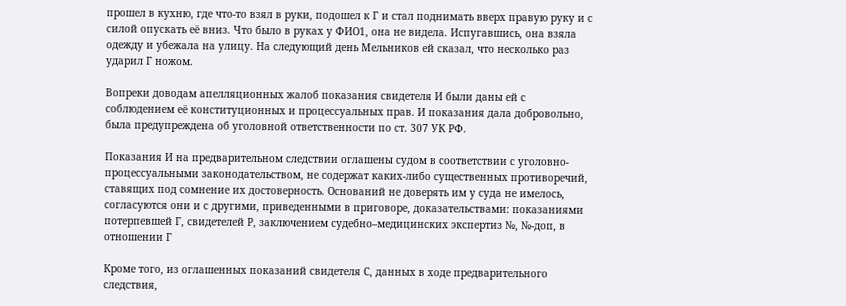прошел в кухню, где что-то взял в руки, подошел к Г и стал поднимать вверх правую руку и с силой опускать её вниз. Что было в руках у ФИО1, она не видела. Испугавшись, она взяла одежду и убежала на улицу. На следующий день Мельников ей сказал, что несколько раз ударил Г ножом.

Вопреки доводам апелляционных жалоб показания свидетеля И были даны ей с соблюдением её конституционных и процессуальных прав. И показания дала добровольно, была предупреждена об уголовной ответственности по ст. 307 УК РФ.

Показания И на предварительном следствии оглашены судом в соответствии с уголовно-процессуальными законодательством, не содержат каких-либо существенных противоречий, ставящих под сомнение их достоверность. Оснований не доверять им у суда не имелось, согласуются они и с другими, приведенными в приговоре, доказательствами: показаниями потерпевшей Г, свидетелей Р, заключением судебно–медицинских экспертиз №, №-доп, в отношении Г

Кроме того, из оглашенных показаний свидетеля С, данных в ходе предварительного следствия,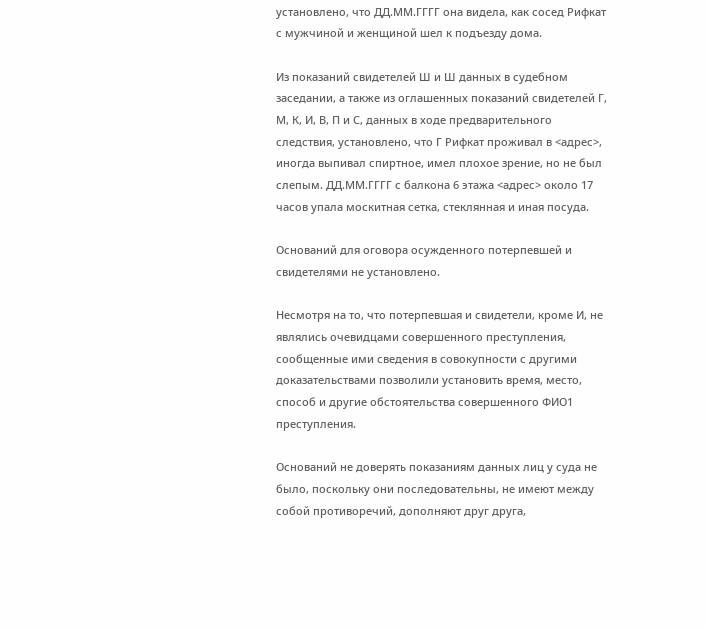установлено, что ДД.ММ.ГГГГ она видела, как сосед Рифкат с мужчиной и женщиной шел к подъезду дома.

Из показаний свидетелей Ш и Ш данных в судебном заседании, а также из оглашенных показаний свидетелей Г, М, К, И, В, П и С, данных в ходе предварительного следствия, установлено, что Г Рифкат проживал в <адрес>, иногда выпивал спиртное, имел плохое зрение, но не был слепым. ДД.ММ.ГГГГ с балкона 6 этажа <адрес> около 17 часов упала москитная сетка, стеклянная и иная посуда.

Оснований для оговора осужденного потерпевшей и свидетелями не установлено.

Несмотря на то, что потерпевшая и свидетели, кроме И, не являлись очевидцами совершенного преступления, сообщенные ими сведения в совокупности с другими доказательствами позволили установить время, место, способ и другие обстоятельства совершенного ФИО1 преступления.

Оснований не доверять показаниям данных лиц у суда не было, поскольку они последовательны, не имеют между собой противоречий, дополняют друг друга,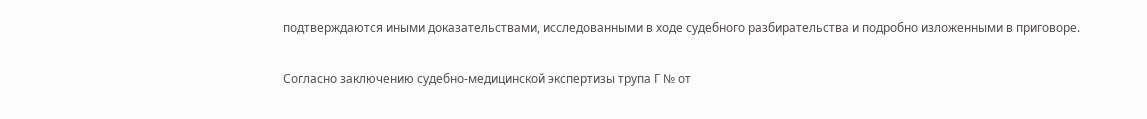подтверждаются иными доказательствами, исследованными в ходе судебного разбирательства и подробно изложенными в приговоре.

Согласно заключению судебно-медицинской экспертизы трупа Г № от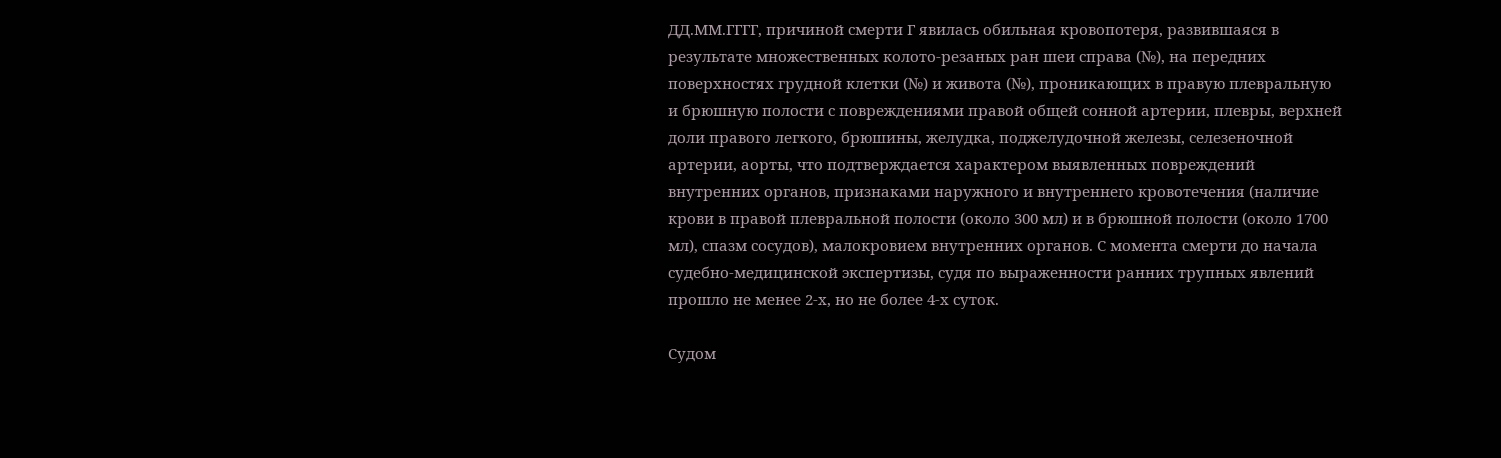ДД.ММ.ГГГГ, причиной смерти Г явилась обильная кровопотеря, развившаяся в результате множественных колото-резаных ран шеи справа (№), на передних поверхностях грудной клетки (№) и живота (№), проникающих в правую плевральную и брюшную полости с повреждениями правой общей сонной артерии, плевры, верхней доли правого легкого, брюшины, желудка, поджелудочной железы, селезеночной артерии, аорты, что подтверждается характером выявленных повреждений внутренних органов, признаками наружного и внутреннего кровотечения (наличие крови в правой плевральной полости (около 300 мл) и в брюшной полости (около 1700 мл), спазм сосудов), малокровием внутренних органов. С момента смерти до начала судебно-медицинской экспертизы, судя по выраженности ранних трупных явлений прошло не менее 2-х, но не более 4-х суток.

Судом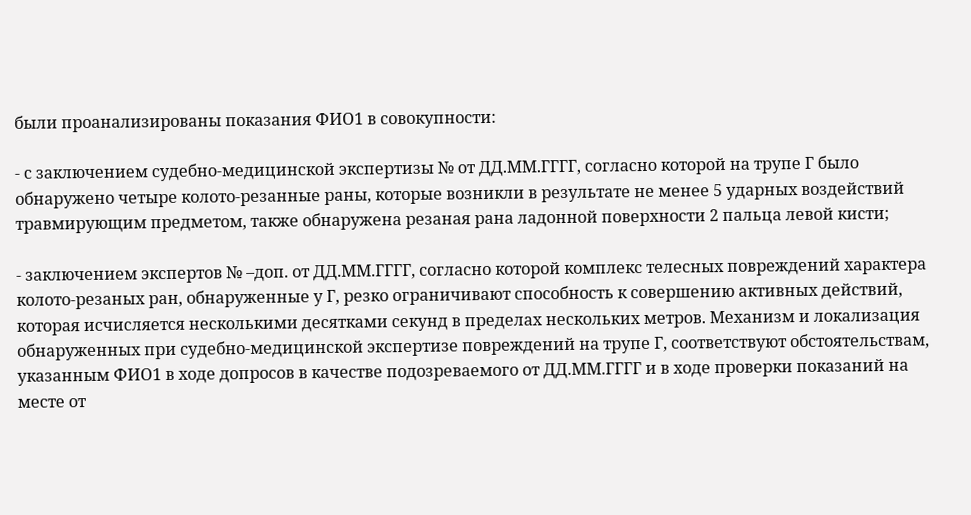были проанализированы показания ФИО1 в совокупности:

- с заключением судебно-медицинской экспертизы № от ДД.ММ.ГГГГ, согласно которой на трупе Г было обнаружено четыре колото-резанные раны, которые возникли в результате не менее 5 ударных воздействий травмирующим предметом, также обнаружена резаная рана ладонной поверхности 2 пальца левой кисти;

- заключением экспертов № –доп. от ДД.ММ.ГГГГ, согласно которой комплекс телесных повреждений характера колото-резаных ран, обнаруженные у Г, резко ограничивают способность к совершению активных действий, которая исчисляется несколькими десятками секунд в пределах нескольких метров. Механизм и локализация обнаруженных при судебно-медицинской экспертизе повреждений на трупе Г, соответствуют обстоятельствам, указанным ФИО1 в ходе допросов в качестве подозреваемого от ДД.ММ.ГГГГ и в ходе проверки показаний на месте от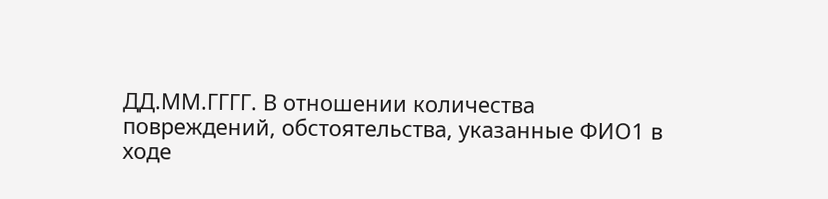ДД.ММ.ГГГГ. В отношении количества повреждений, обстоятельства, указанные ФИО1 в ходе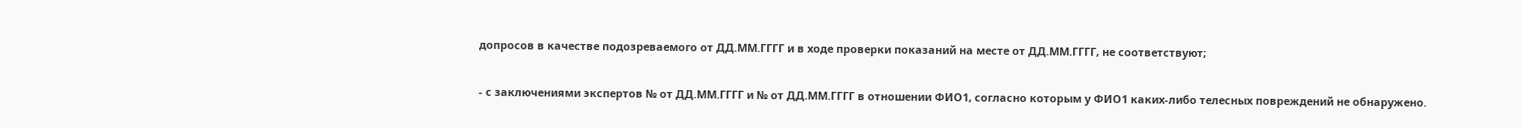допросов в качестве подозреваемого от ДД.ММ.ГГГГ и в ходе проверки показаний на месте от ДД.ММ.ГГГГ, не соответствуют;

- с заключениями экспертов № от ДД.ММ.ГГГГ и № от ДД.ММ.ГГГГ в отношении ФИО1, согласно которым у ФИО1 каких-либо телесных повреждений не обнаружено.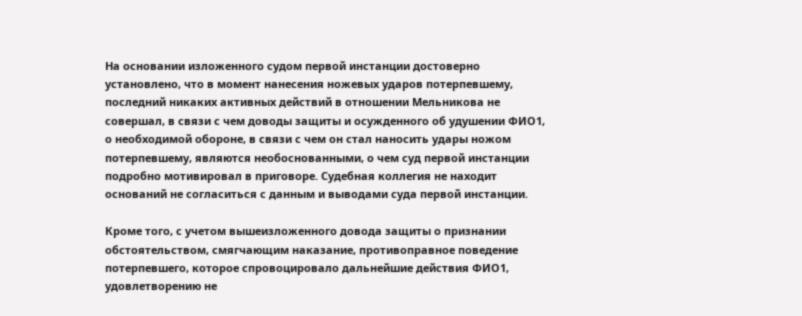На основании изложенного судом первой инстанции достоверно установлено, что в момент нанесения ножевых ударов потерпевшему, последний никаких активных действий в отношении Мельникова не совершал, в связи с чем доводы защиты и осужденного об удушении ФИО1, о необходимой обороне, в связи с чем он стал наносить удары ножом потерпевшему, являются необоснованными, о чем суд первой инстанции подробно мотивировал в приговоре. Судебная коллегия не находит оснований не согласиться с данным и выводами суда первой инстанции.

Кроме того, с учетом вышеизложенного довода защиты о признании обстоятельством, смягчающим наказание, противоправное поведение потерпевшего, которое спровоцировало дальнейшие действия ФИО1, удовлетворению не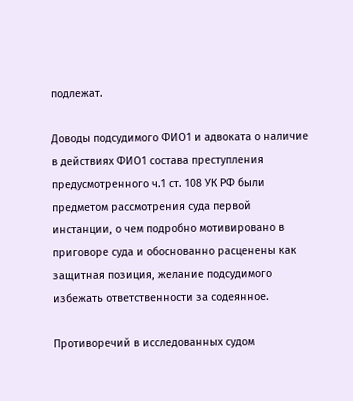подлежат.

Доводы подсудимого ФИО1 и адвоката о наличие в действиях ФИО1 состава преступления предусмотренного ч.1 ст. 108 УК РФ были предметом рассмотрения суда первой инстанции, о чем подробно мотивировано в приговоре суда и обоснованно расценены как защитная позиция, желание подсудимого избежать ответственности за содеянное.

Противоречий в исследованных судом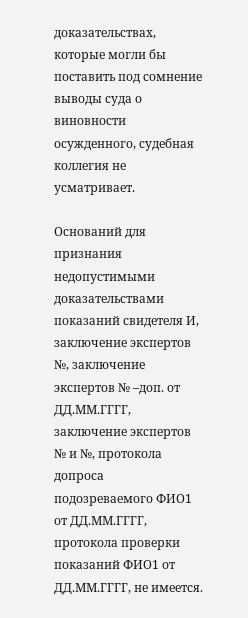доказательствах, которые могли бы поставить под сомнение выводы суда о виновности осужденного, судебная коллегия не усматривает.

Оснований для признания недопустимыми доказательствами показаний свидетеля И, заключение экспертов №, заключение экспертов № –доп. от ДД.ММ.ГГГГ, заключение экспертов № и №, протокола допроса подозреваемого ФИО1 от ДД.ММ.ГГГГ, протокола проверки показаний ФИО1 от ДД.ММ.ГГГГ, не имеется.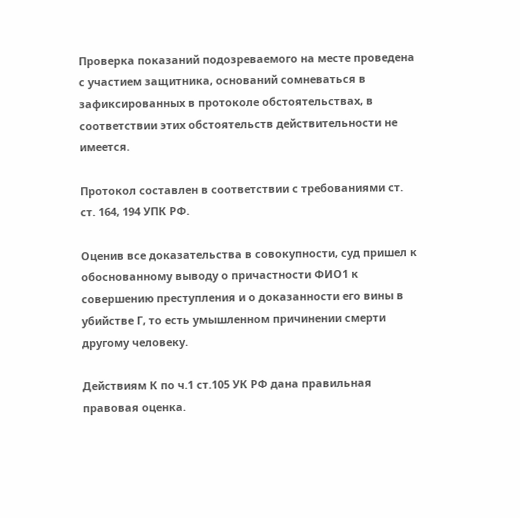Проверка показаний подозреваемого на месте проведена с участием защитника, оснований сомневаться в зафиксированных в протоколе обстоятельствах, в соответствии этих обстоятельств действительности не имеется.

Протокол составлен в соответствии с требованиями ст. ст. 164, 194 УПК РФ.

Оценив все доказательства в совокупности, суд пришел к обоснованному выводу о причастности ФИО1 к совершению преступления и о доказанности его вины в убийстве Г, то есть умышленном причинении смерти другому человеку.

Действиям К по ч.1 ст.105 УК РФ дана правильная правовая оценка.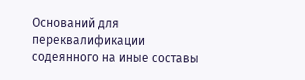Оснований для переквалификации содеянного на иные составы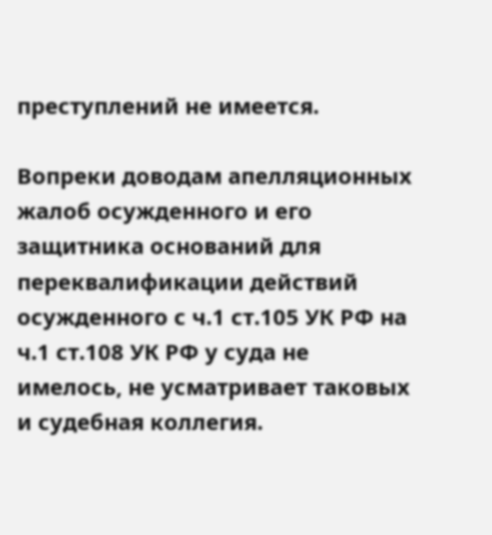преступлений не имеется.

Вопреки доводам апелляционных жалоб осужденного и его защитника оснований для переквалификации действий осужденного с ч.1 ст.105 УК РФ на ч.1 ст.108 УК РФ у суда не имелось, не усматривает таковых и судебная коллегия.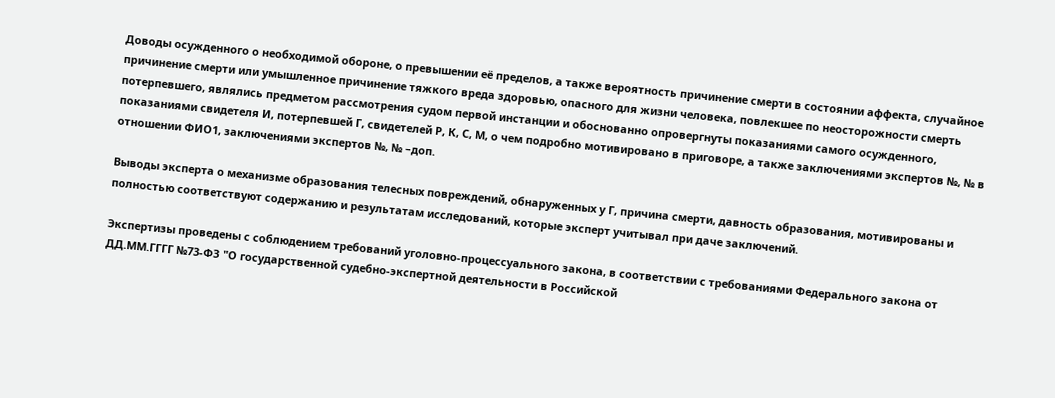Доводы осужденного о необходимой обороне, о превышении её пределов, а также вероятность причинение смерти в состоянии аффекта, случайное причинение смерти или умышленное причинение тяжкого вреда здоровью, опасного для жизни человека, повлекшее по неосторожности смерть потерпевшего, являлись предметом рассмотрения судом первой инстанции и обоснованно опровергнуты показаниями самого осужденного, показаниями свидетеля И, потерпевшей Г, свидетелей Р, К, С, М, о чем подробно мотивировано в приговоре, а также заключениями экспертов №, № в отношении ФИО1, заключениями экспертов №, № –доп.

Выводы эксперта о механизме образования телесных повреждений, обнаруженных у Г, причина смерти, давность образования, мотивированы и полностью соответствуют содержанию и результатам исследований, которые эксперт учитывал при даче заключений.

Экспертизы проведены с соблюдением требований уголовно-процессуального закона, в соответствии с требованиями Федерального закона от ДД.ММ.ГГГГ №73-ФЗ "О государственной судебно-экспертной деятельности в Российской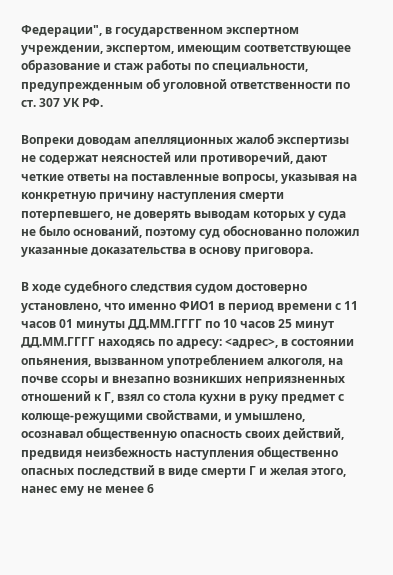Федерации", в государственном экспертном учреждении, экспертом, имеющим соответствующее образование и стаж работы по специальности, предупрежденным об уголовной ответственности по ст. 307 УК РФ.

Вопреки доводам апелляционных жалоб экспертизы не содержат неясностей или противоречий, дают четкие ответы на поставленные вопросы, указывая на конкретную причину наступления смерти потерпевшего, не доверять выводам которых у суда не было оснований, поэтому суд обоснованно положил указанные доказательства в основу приговора.

В ходе судебного следствия судом достоверно установлено, что именно ФИО1 в период времени с 11 часов 01 минуты ДД.ММ.ГГГГ по 10 часов 25 минут ДД.ММ.ГГГГ находясь по адресу: <адрес>, в состоянии опьянения, вызванном употреблением алкоголя, на почве ссоры и внезапно возникших неприязненных отношений к Г, взял со стола кухни в руку предмет с колюще-режущими свойствами, и умышлено, осознавал общественную опасность своих действий, предвидя неизбежность наступления общественно опасных последствий в виде смерти Г и желая этого, нанес ему не менее 6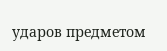ударов предметом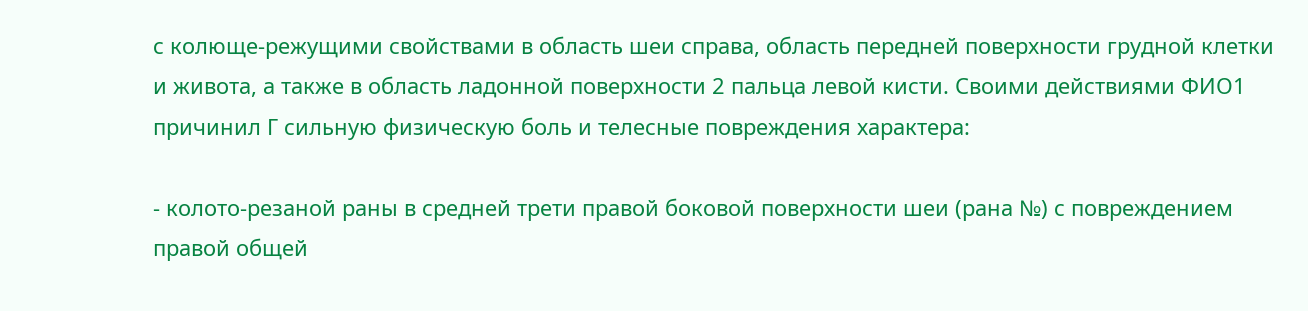с колюще-режущими свойствами в область шеи справа, область передней поверхности грудной клетки и живота, а также в область ладонной поверхности 2 пальца левой кисти. Своими действиями ФИО1 причинил Г сильную физическую боль и телесные повреждения характера:

- колото-резаной раны в средней трети правой боковой поверхности шеи (рана №) с повреждением правой общей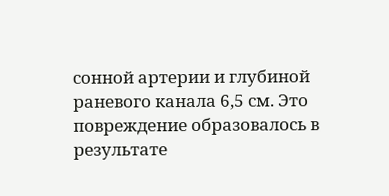сонной артерии и глубиной раневого канала 6,5 см. Это повреждение образовалось в результате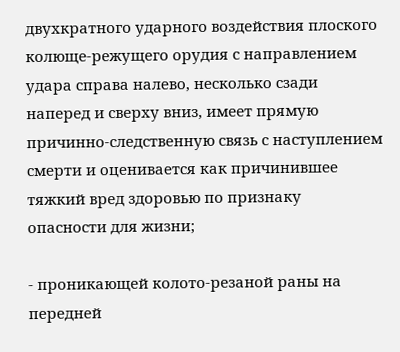двухкратного ударного воздействия плоского колюще-режущего орудия с направлением удара справа налево, несколько сзади наперед и сверху вниз, имеет прямую причинно-следственную связь с наступлением смерти и оценивается как причинившее тяжкий вред здоровью по признаку опасности для жизни;

- проникающей колото-резаной раны на передней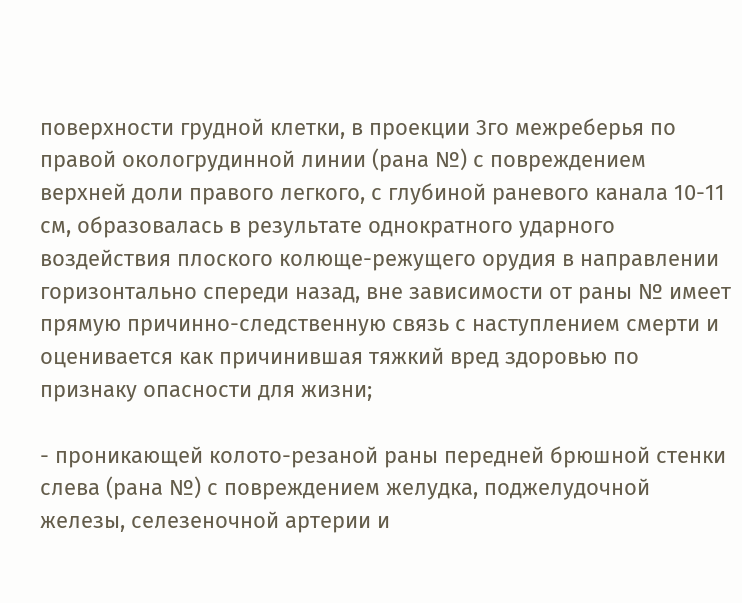поверхности грудной клетки, в проекции 3го межреберья по правой окологрудинной линии (рана №) с повреждением верхней доли правого легкого, с глубиной раневого канала 10-11 см, образовалась в результате однократного ударного воздействия плоского колюще-режущего орудия в направлении горизонтально спереди назад, вне зависимости от раны № имеет прямую причинно-следственную связь с наступлением смерти и оценивается как причинившая тяжкий вред здоровью по признаку опасности для жизни;

- проникающей колото-резаной раны передней брюшной стенки слева (рана №) с повреждением желудка, поджелудочной железы, селезеночной артерии и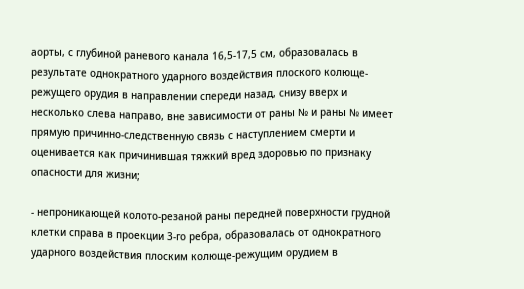аорты, с глубиной раневого канала 16,5-17,5 см, образовалась в результате однократного ударного воздействия плоского колюще-режущего орудия в направлении спереди назад, снизу вверх и несколько слева направо, вне зависимости от раны № и раны № имеет прямую причинно-следственную связь с наступлением смерти и оценивается как причинившая тяжкий вред здоровью по признаку опасности для жизни;

- непроникающей колото-резаной раны передней поверхности грудной клетки справа в проекции 3-го ребра, образовалась от однократного ударного воздействия плоским колюще-режущим орудием в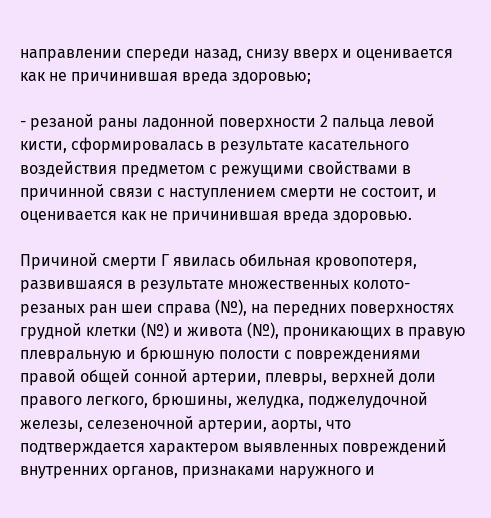направлении спереди назад, снизу вверх и оценивается как не причинившая вреда здоровью;

- резаной раны ладонной поверхности 2 пальца левой кисти, сформировалась в результате касательного воздействия предметом с режущими свойствами в причинной связи с наступлением смерти не состоит, и оценивается как не причинившая вреда здоровью.

Причиной смерти Г явилась обильная кровопотеря, развившаяся в результате множественных колото-резаных ран шеи справа (№), на передних поверхностях грудной клетки (№) и живота (№), проникающих в правую плевральную и брюшную полости с повреждениями правой общей сонной артерии, плевры, верхней доли правого легкого, брюшины, желудка, поджелудочной железы, селезеночной артерии, аорты, что подтверждается характером выявленных повреждений внутренних органов, признаками наружного и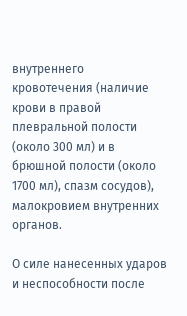внутреннего кровотечения (наличие крови в правой плевральной полости (около 300 мл) и в брюшной полости (около 1700 мл), спазм сосудов), малокровием внутренних органов.

О силе нанесенных ударов и неспособности после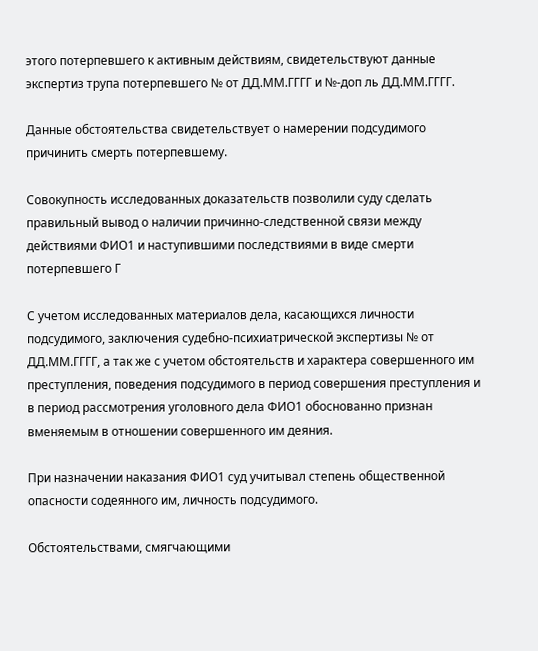этого потерпевшего к активным действиям, свидетельствуют данные экспертиз трупа потерпевшего № от ДД.ММ.ГГГГ и №-доп ль ДД.ММ.ГГГГ.

Данные обстоятельства свидетельствует о намерении подсудимого причинить смерть потерпевшему.

Совокупность исследованных доказательств позволили суду сделать правильный вывод о наличии причинно-следственной связи между действиями ФИО1 и наступившими последствиями в виде смерти потерпевшего Г

С учетом исследованных материалов дела, касающихся личности подсудимого, заключения судебно-психиатрической экспертизы № от ДД.ММ.ГГГГ, а так же с учетом обстоятельств и характера совершенного им преступления, поведения подсудимого в период совершения преступления и в период рассмотрения уголовного дела ФИО1 обоснованно признан вменяемым в отношении совершенного им деяния.

При назначении наказания ФИО1 суд учитывал степень общественной опасности содеянного им, личность подсудимого.

Обстоятельствами, смягчающими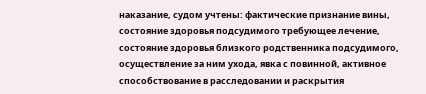наказание, судом учтены: фактические признание вины, состояние здоровья подсудимого требующее лечение, состояние здоровья близкого родственника подсудимого, осуществление за ним ухода, явка с повинной, активное способствование в расследовании и раскрытия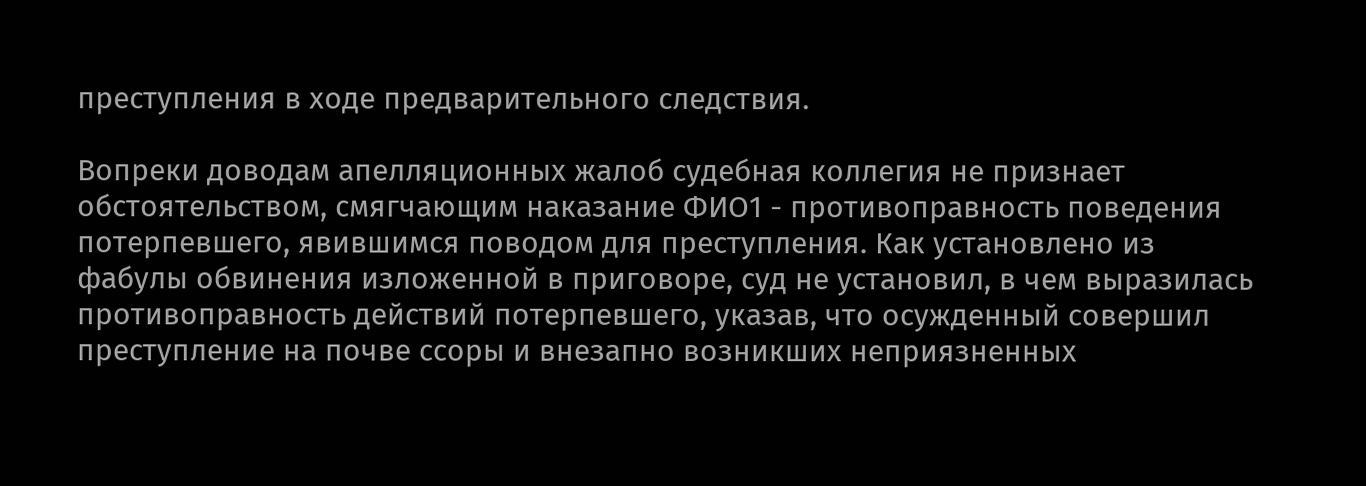преступления в ходе предварительного следствия.

Вопреки доводам апелляционных жалоб судебная коллегия не признает обстоятельством, смягчающим наказание ФИО1 - противоправность поведения потерпевшего, явившимся поводом для преступления. Как установлено из фабулы обвинения изложенной в приговоре, суд не установил, в чем выразилась противоправность действий потерпевшего, указав, что осужденный совершил преступление на почве ссоры и внезапно возникших неприязненных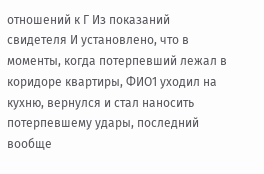отношений к Г Из показаний свидетеля И установлено, что в моменты, когда потерпевший лежал в коридоре квартиры, ФИО1 уходил на кухню, вернулся и стал наносить потерпевшему удары, последний вообще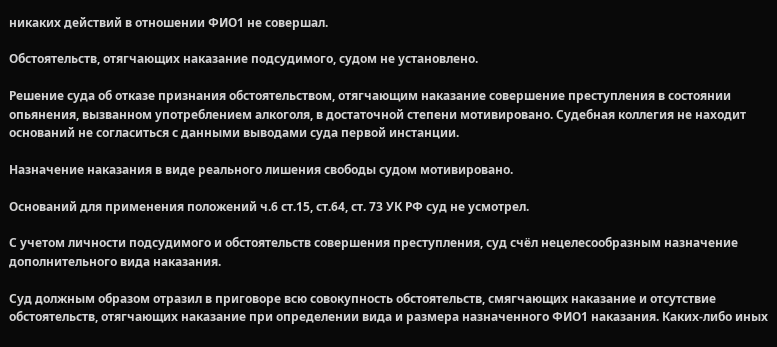никаких действий в отношении ФИО1 не совершал.

Обстоятельств, отягчающих наказание подсудимого, судом не установлено.

Решение суда об отказе признания обстоятельством, отягчающим наказание совершение преступления в состоянии опьянения, вызванном употреблением алкоголя, в достаточной степени мотивировано. Судебная коллегия не находит оснований не согласиться с данными выводами суда первой инстанции.

Назначение наказания в виде реального лишения свободы судом мотивировано.

Оснований для применения положений ч.6 ст.15, ст.64, ст. 73 УК РФ суд не усмотрел.

С учетом личности подсудимого и обстоятельств совершения преступления, суд счёл нецелесообразным назначение дополнительного вида наказания.

Суд должным образом отразил в приговоре всю совокупность обстоятельств, смягчающих наказание и отсутствие обстоятельств, отягчающих наказание при определении вида и размера назначенного ФИО1 наказания. Каких-либо иных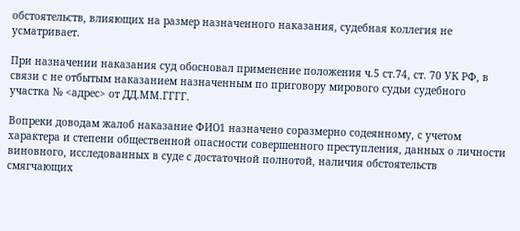обстоятельств, влияющих на размер назначенного наказания, судебная коллегия не усматривает.

При назначении наказания суд обосновал применение положения ч.5 ст.74, ст. 70 УК РФ, в связи с не отбытым наказанием назначенным по приговору мирового судьи судебного участка № <адрес> от ДД.ММ.ГГГГ.

Вопреки доводам жалоб наказание ФИО1 назначено соразмерно содеянному, с учетом характера и степени общественной опасности совершенного преступления, данных о личности виновного, исследованных в суде с достаточной полнотой, наличия обстоятельств смягчающих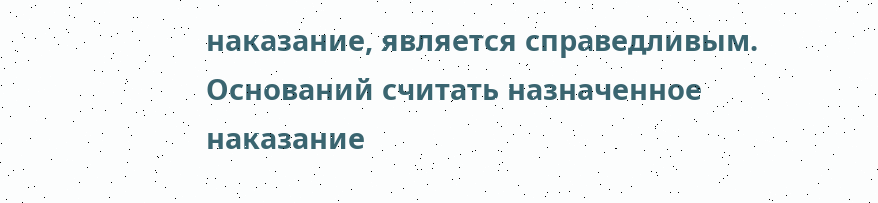наказание, является справедливым. Оснований считать назначенное наказание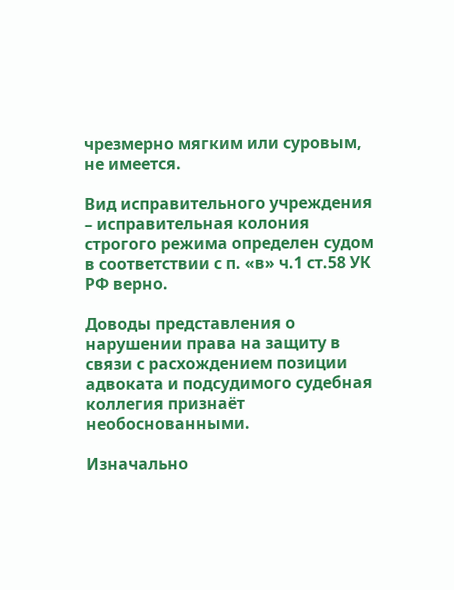чрезмерно мягким или суровым, не имеется.

Вид исправительного учреждения – исправительная колония строгого режима определен судом в соответствии с п. «в» ч.1 ст.58 УК РФ верно.

Доводы представления о нарушении права на защиту в связи с расхождением позиции адвоката и подсудимого судебная коллегия признаёт необоснованными.

Изначально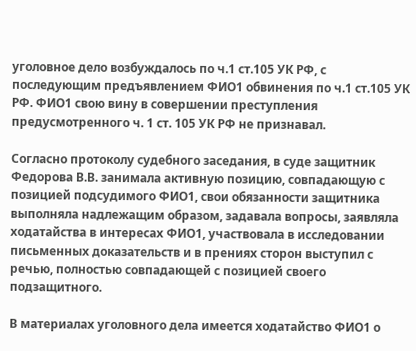уголовное дело возбуждалось по ч.1 ст.105 УК РФ, с последующим предъявлением ФИО1 обвинения по ч.1 ст.105 УК РФ. ФИО1 свою вину в совершении преступления предусмотренного ч. 1 ст. 105 УК РФ не признавал.

Согласно протоколу судебного заседания, в суде защитник Федорова В.В. занимала активную позицию, совпадающую с позицией подсудимого ФИО1, свои обязанности защитника выполняла надлежащим образом, задавала вопросы, заявляла ходатайства в интересах ФИО1, участвовала в исследовании письменных доказательств и в прениях сторон выступил с речью, полностью совпадающей с позицией своего подзащитного.

В материалах уголовного дела имеется ходатайство ФИО1 о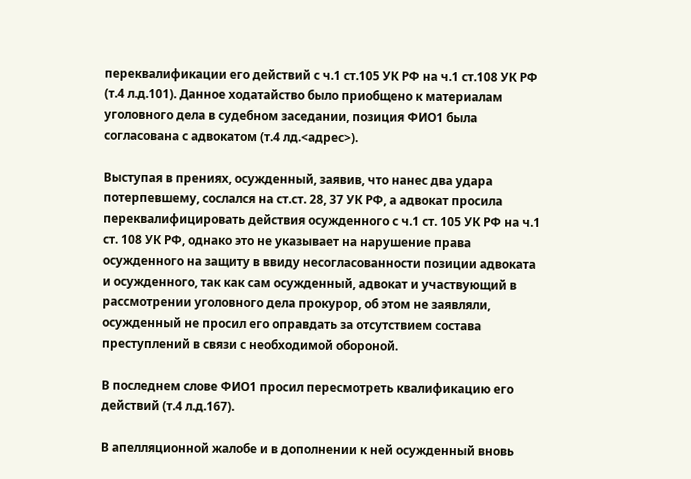переквалификации его действий с ч.1 ст.105 УК РФ на ч.1 ст.108 УК РФ (т.4 л.д.101). Данное ходатайство было приобщено к материалам уголовного дела в судебном заседании, позиция ФИО1 была согласована с адвокатом (т.4 лд.<адрес>).

Выступая в прениях, осужденный, заявив, что нанес два удара потерпевшему, сослался на ст.ст. 28, 37 УК РФ, а адвокат просила переквалифицировать действия осужденного с ч.1 ст. 105 УК РФ на ч.1 ст. 108 УК РФ, однако это не указывает на нарушение права осужденного на защиту в ввиду несогласованности позиции адвоката и осужденного, так как сам осужденный, адвокат и участвующий в рассмотрении уголовного дела прокурор, об этом не заявляли, осужденный не просил его оправдать за отсутствием состава преступлений в связи с необходимой обороной.

В последнем слове ФИО1 просил пересмотреть квалификацию его действий (т.4 л.д.167).

В апелляционной жалобе и в дополнении к ней осужденный вновь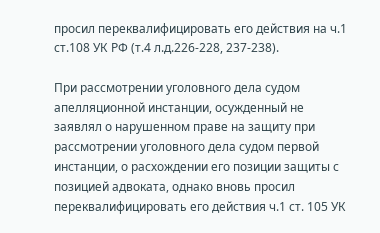просил переквалифицировать его действия на ч.1 ст.108 УК РФ (т.4 л.д.226-228, 237-238).

При рассмотрении уголовного дела судом апелляционной инстанции, осужденный не заявлял о нарушенном праве на защиту при рассмотрении уголовного дела судом первой инстанции, о расхождении его позиции защиты с позицией адвоката, однако вновь просил переквалифицировать его действия ч.1 ст. 105 УК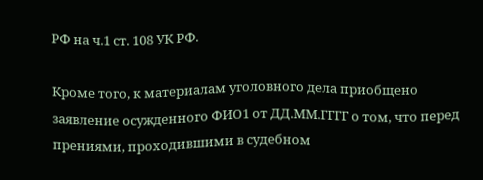РФ на ч.1 ст. 108 УК РФ.

Кроме того, к материалам уголовного дела приобщено заявление осужденного ФИО1 от ДД.ММ.ГГГГ о том, что перед прениями, проходившими в судебном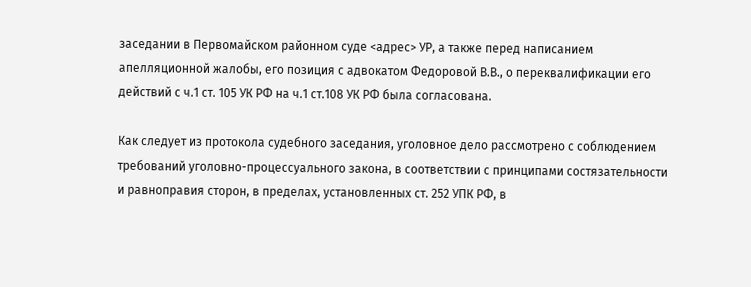заседании в Первомайском районном суде <адрес> УР, а также перед написанием апелляционной жалобы, его позиция с адвокатом Федоровой В.В., о переквалификации его действий с ч.1 ст. 105 УК РФ на ч.1 ст.108 УК РФ была согласована.

Как следует из протокола судебного заседания, уголовное дело рассмотрено с соблюдением требований уголовно-процессуального закона, в соответствии с принципами состязательности и равноправия сторон, в пределах, установленных ст. 252 УПК РФ, в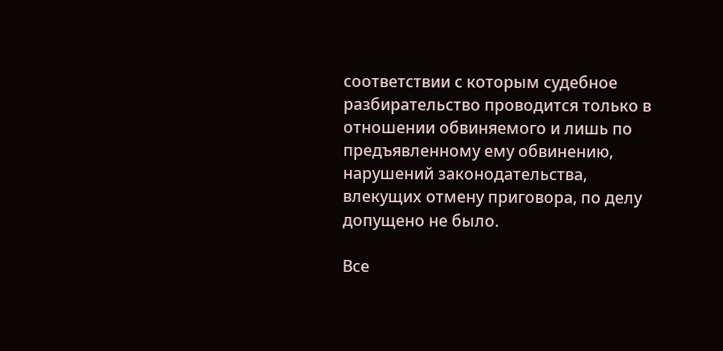соответствии с которым судебное разбирательство проводится только в отношении обвиняемого и лишь по предъявленному ему обвинению, нарушений законодательства, влекущих отмену приговора, по делу допущено не было.

Все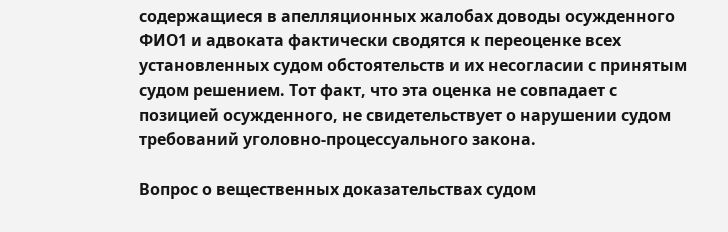содержащиеся в апелляционных жалобах доводы осужденного ФИО1 и адвоката фактически сводятся к переоценке всех установленных судом обстоятельств и их несогласии с принятым судом решением. Тот факт, что эта оценка не совпадает с позицией осужденного, не свидетельствует о нарушении судом требований уголовно-процессуального закона.

Вопрос о вещественных доказательствах судом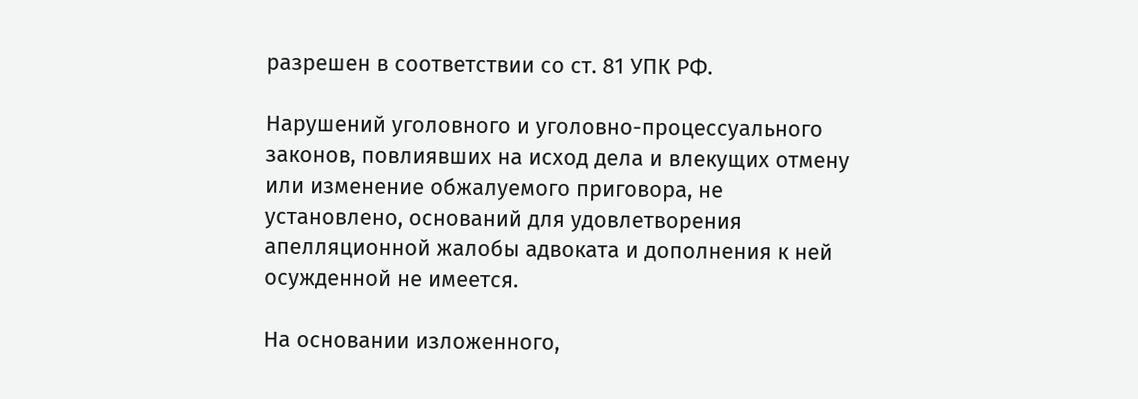разрешен в соответствии со ст. 81 УПК РФ.

Нарушений уголовного и уголовно-процессуального законов, повлиявших на исход дела и влекущих отмену или изменение обжалуемого приговора, не установлено, оснований для удовлетворения апелляционной жалобы адвоката и дополнения к ней осужденной не имеется.

На основании изложенного,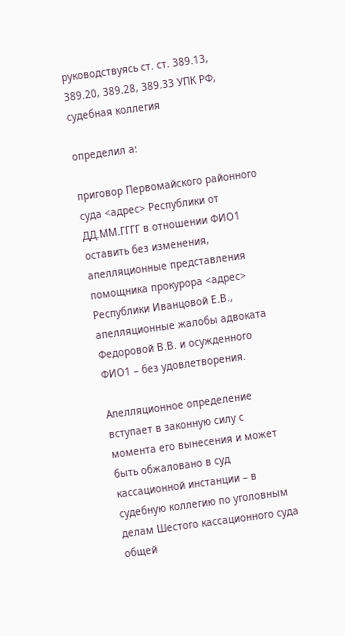руководствуясь ст. ст. 389.13, 389.20, 389.28, 389.33 УПК РФ, судебная коллегия

определил а:

приговор Первомайского районного суда <адрес> Республики от ДД.ММ.ГГГГ в отношении ФИО1 оставить без изменения, апелляционные представления помощника прокурора <адрес> Республики Иванцовой Е.В., апелляционные жалобы адвоката Федоровой В.В. и осужденного ФИО1 – без удовлетворения.

Апелляционное определение вступает в законную силу с момента его вынесения и может быть обжаловано в суд кассационной инстанции – в судебную коллегию по уголовным делам Шестого кассационного суда общей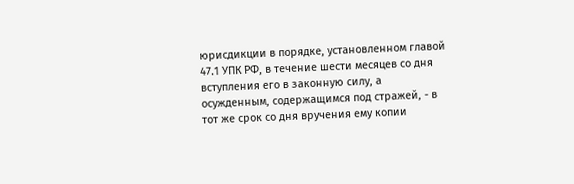юрисдикции в порядке, установленном главой 47.1 УПК РФ, в течение шести месяцев со дня вступления его в законную силу, а осужденным, содержащимся под стражей, - в тот же срок со дня вручения ему копии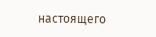настоящего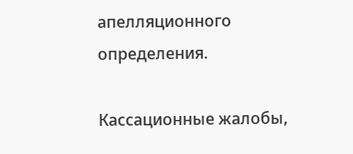апелляционного определения.

Кассационные жалобы,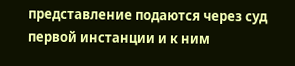представление подаются через суд первой инстанции и к ним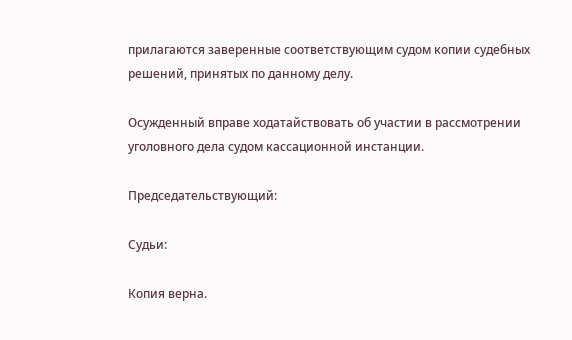прилагаются заверенные соответствующим судом копии судебных решений, принятых по данному делу.

Осужденный вправе ходатайствовать об участии в рассмотрении уголовного дела судом кассационной инстанции.

Председательствующий:

Судьи:

Копия верна.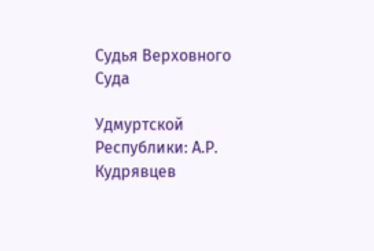Судья Верховного Суда

Удмуртской Республики: А.Р. Кудрявцев